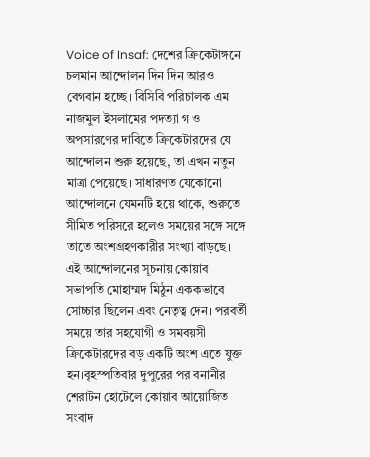Voice of Insaf: দেশের ক্রিকেটাঙ্গনে চলমান আন্দোলন দিন দিন আরও বেগবান হচ্ছে। বিসিবি পরিচালক এম নাজমুল ইসলামের পদত্যা গ ও অপসারণের দাবিতে ক্রিকেটারদের যে আন্দোলন শুরু হয়েছে, তা এখন নতুন মাত্রা পেয়েছে। সাধারণত যেকোনো আন্দোলনে যেমনটি হয়ে থাকে, শুরুতে সীমিত পরিসরে হলেও সময়ের সঙ্গে সঙ্গে তাতে অংশগ্রহণকারীর সংখ্যা বাড়ছে।
এই আন্দোলনের সূচনায় কোয়াব সভাপতি মোহাম্মদ মিঠুন এককভাবে সোচ্চার ছিলেন এবং নেতৃত্ব দেন। পরবর্তী সময়ে তার সহযোগী ও সমবয়সী ক্রিকেটারদের বড় একটি অংশ এতে যুক্ত হন।বৃহস্পতিবার দুপুরের পর বনানীর শেরাটন হোটেলে কোয়াব আয়োজিত সংবাদ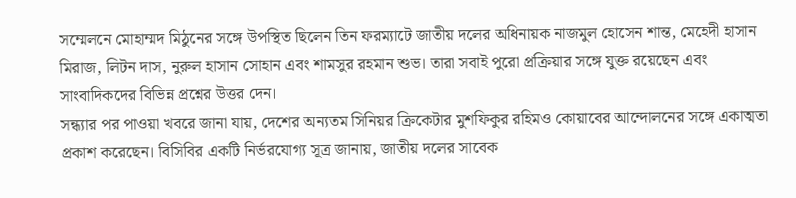সম্মেলনে মোহাম্মদ মিঠুনের সঙ্গে উপস্থিত ছিলেন তিন ফরম্যাটে জাতীয় দলের অধিনায়ক নাজমুল হোসেন শান্ত, মেহেদী হাসান মিরাজ, লিটন দাস, নুরুল হাসান সোহান এবং শামসুর রহমান শুভ। তারা সবাই পুরো প্রক্রিয়ার সঙ্গে যুক্ত রয়েছেন এবং সাংবাদিকদের বিভিন্ন প্রশ্নের উত্তর দেন।
সন্ধ্যার পর পাওয়া খবরে জানা যায়, দেশের অন্যতম সিনিয়র ক্রিকেটার মুশফিকুর রহিমও কোয়াবের আন্দোলনের সঙ্গে একাত্মতা প্রকাশ করেছেন। বিসিবির একটি নির্ভরযোগ্য সূত্র জানায়, জাতীয় দলের সাবেক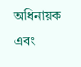অধিনায়ক এবং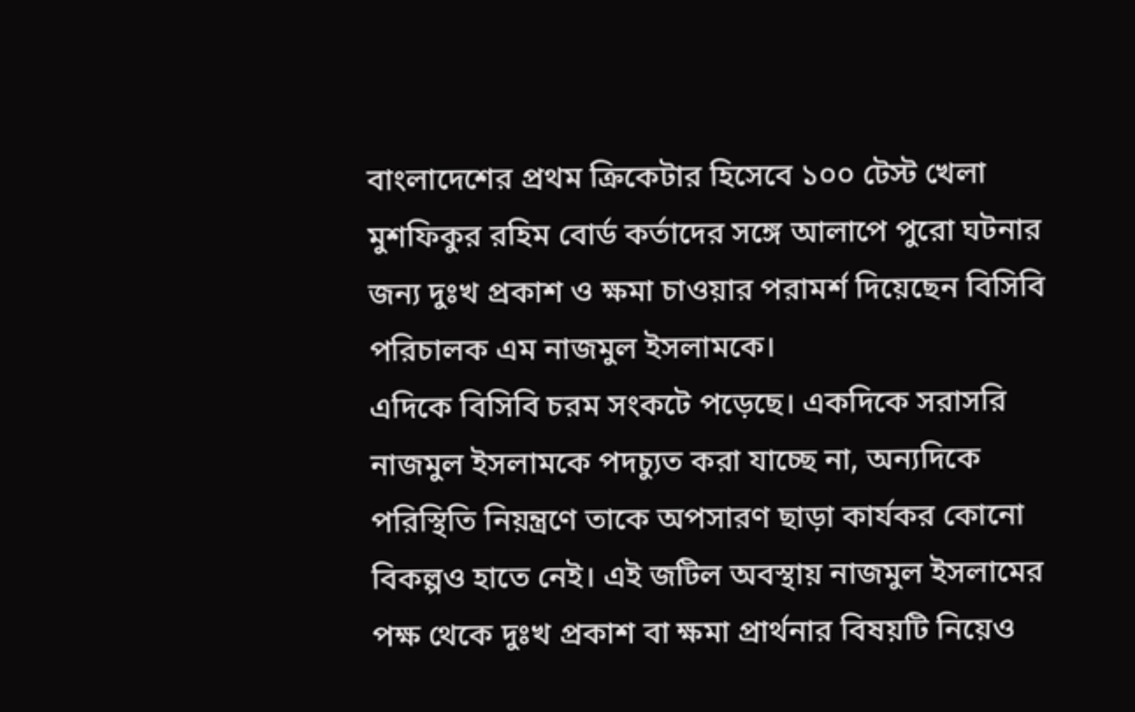বাংলাদেশের প্রথম ক্রিকেটার হিসেবে ১০০ টেস্ট খেলা মুশফিকুর রহিম বোর্ড কর্তাদের সঙ্গে আলাপে পুরো ঘটনার জন্য দুঃখ প্রকাশ ও ক্ষমা চাওয়ার পরামর্শ দিয়েছেন বিসিবি পরিচালক এম নাজমুল ইসলামকে।
এদিকে বিসিবি চরম সংকটে পড়েছে। একদিকে সরাসরি নাজমুল ইসলামকে পদচ্যুত করা যাচ্ছে না, অন্যদিকে পরিস্থিতি নিয়ন্ত্রণে তাকে অপসারণ ছাড়া কার্যকর কোনো বিকল্পও হাতে নেই। এই জটিল অবস্থায় নাজমুল ইসলামের পক্ষ থেকে দুঃখ প্রকাশ বা ক্ষমা প্রার্থনার বিষয়টি নিয়েও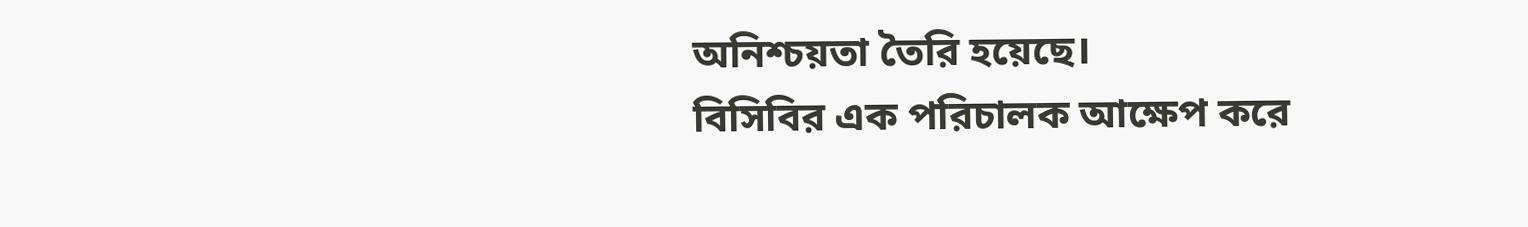অনিশ্চয়তা তৈরি হয়েছে।
বিসিবির এক পরিচালক আক্ষেপ করে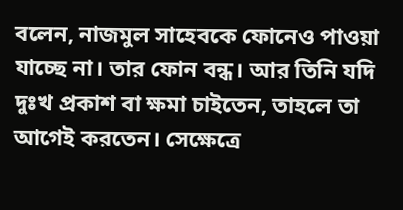বলেন, নাজমুল সাহেবকে ফোনেও পাওয়া যাচ্ছে না। তার ফোন বন্ধ। আর তিনি যদি দুঃখ প্রকাশ বা ক্ষমা চাইতেন, তাহলে তা আগেই করতেন। সেক্ষেত্রে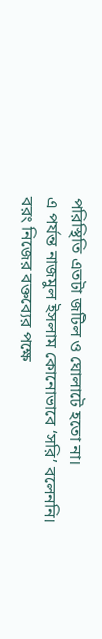পরিস্থিতি এতটা জটিল ও ঘোলাটে হতো না।
এ পর্যন্ত নাজমুল ইসলাম কোনোভাবে ‘সরি’ বলেননি। বরং নিজের বক্তব্যের পক্ষে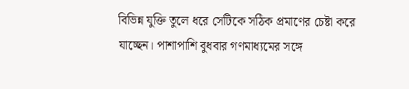বিভিন্ন যুক্তি তুলে ধরে সেটিকে সঠিক প্রমাণের চেষ্টা করে যাচ্ছেন। পাশাপাশি বুধবার গণমাধ্যমের সঙ্গে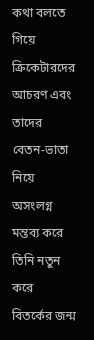কথা বলতে গিয়ে ক্রিকেটারদের আচরণ এবং তাদের বেতন-ভাতা নিয়ে অসংলগ্ন মন্তব্য করে তিনি নতুন করে বিতর্কের জন্ম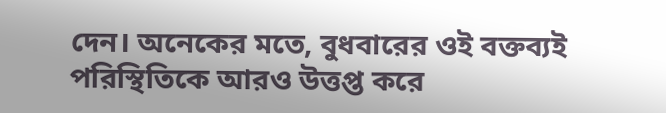দেন। অনেকের মতে, বুধবারের ওই বক্তব্যই পরিস্থিতিকে আরও উত্তপ্ত করে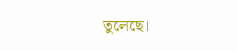তুলেছে।